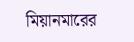মিয়ানমারের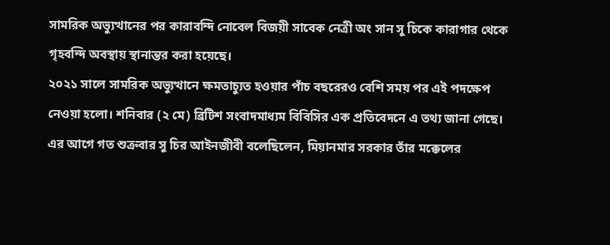সামরিক অভ্যুত্থানের পর কারাবন্দি নোবেল বিজয়ী সাবেক নেত্রী অং সান সু চিকে কারাগার থেকে গৃহবন্দি অবস্থায় স্থানান্তর করা হয়েছে।
২০২১ সালে সামরিক অভ্যুত্থানে ক্ষমতাচ্যুত হওয়ার পাঁচ বছরেরও বেশি সময় পর এই পদক্ষেপ নেওয়া হলো। শনিবার (২ মে) ব্রিটিশ সংবাদমাধ্যম বিবিসির এক প্রতিবেদনে এ তথ্য জানা গেছে।
এর আগে গত শুক্রবার সু চির আইনজীবী বলেছিলেন, মিয়ানমার সরকার তাঁর মক্কেলের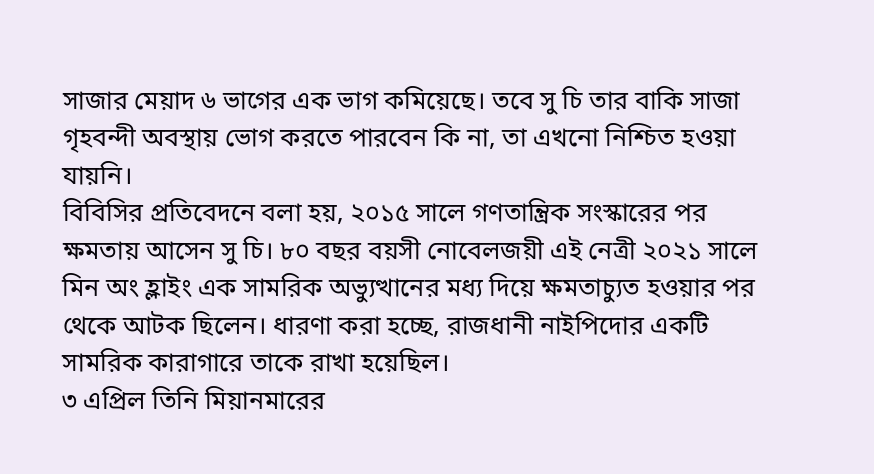সাজার মেয়াদ ৬ ভাগের এক ভাগ কমিয়েছে। তবে সু চি তার বাকি সাজা গৃহবন্দী অবস্থায় ভোগ করতে পারবেন কি না, তা এখনো নিশ্চিত হওয়া যায়নি।
বিবিসির প্রতিবেদনে বলা হয়, ২০১৫ সালে গণতান্ত্রিক সংস্কারের পর ক্ষমতায় আসেন সু চি। ৮০ বছর বয়সী নোবেলজয়ী এই নেত্রী ২০২১ সালে মিন অং হ্লাইং এক সামরিক অভ্যুত্থানের মধ্য দিয়ে ক্ষমতাচ্যুত হওয়ার পর থেকে আটক ছিলেন। ধারণা করা হচ্ছে, রাজধানী নাইপিদোর একটি সামরিক কারাগারে তাকে রাখা হয়েছিল।
৩ এপ্রিল তিনি মিয়ানমারের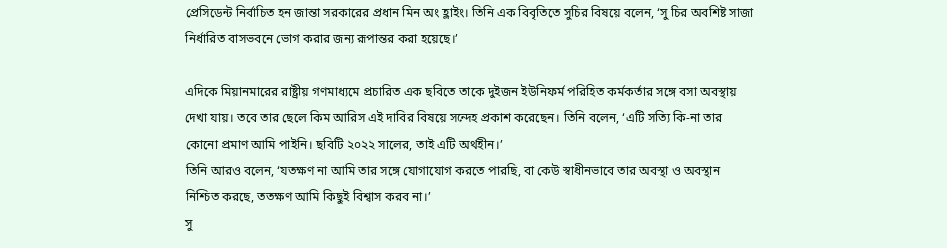প্রেসিডেন্ট নির্বাচিত হন জান্তা সরকারের প্রধান মিন অং হ্লাইং। তিনি এক বিবৃতিতে সুচির বিষয়ে বলেন, ‘সু চির অবশিষ্ট সাজা নির্ধারিত বাসভবনে ভোগ করার জন্য রূপান্তর করা হয়েছে।’

এদিকে মিয়ানমারের রাষ্ট্রীয় গণমাধ্যমে প্রচারিত এক ছবিতে তাকে দুইজন ইউনিফর্ম পরিহিত কর্মকর্তার সঙ্গে বসা অবস্থায় দেখা যায়। তবে তার ছেলে কিম আরিস এই দাবির বিষয়ে সন্দেহ প্রকাশ করেছেন। তিনি বলেন, ‘এটি সত্যি কি-না তার কোনো প্রমাণ আমি পাইনি। ছবিটি ২০২২ সালের, তাই এটি অর্থহীন।’
তিনি আরও বলেন, ‘যতক্ষণ না আমি তার সঙ্গে যোগাযোগ করতে পারছি, বা কেউ স্বাধীনভাবে তার অবস্থা ও অবস্থান নিশ্চিত করছে, ততক্ষণ আমি কিছুই বিশ্বাস করব না।’
সু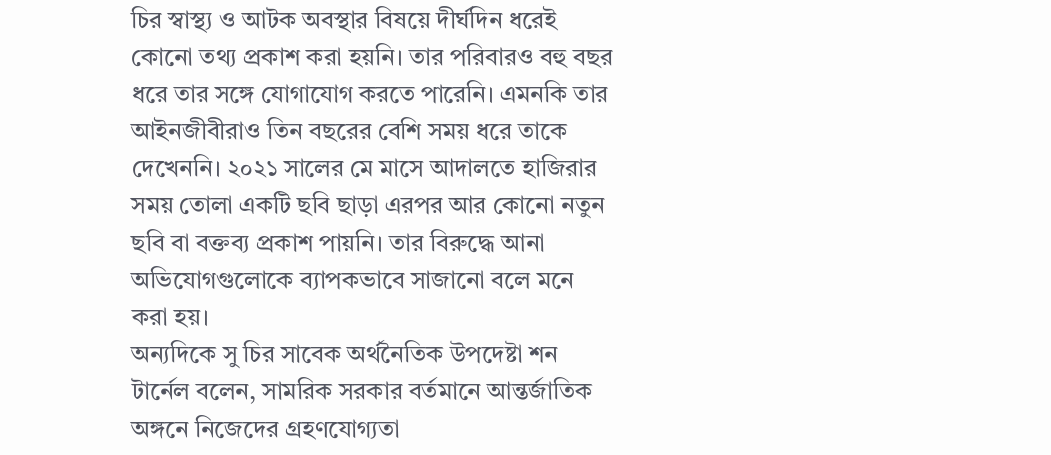চির স্বাস্থ্য ও আটক অবস্থার বিষয়ে দীর্ঘদিন ধরেই কোনো তথ্য প্রকাশ করা হয়নি। তার পরিবারও বহু বছর ধরে তার সঙ্গে যোগাযোগ করতে পারেনি। এমনকি তার আইনজীবীরাও তিন বছরের বেশি সময় ধরে তাকে দেখেননি। ২০২১ সালের মে মাসে আদালতে হাজিরার সময় তোলা একটি ছবি ছাড়া এরপর আর কোনো নতুন ছবি বা বক্তব্য প্রকাশ পায়নি। তার বিরুদ্ধে আনা অভিযোগগুলোকে ব্যাপকভাবে সাজানো বলে মনে করা হয়।
অন্যদিকে সু চির সাবেক অর্থনৈতিক উপদেষ্টা শন টার্নেল বলেন, সামরিক সরকার বর্তমানে আন্তর্জাতিক অঙ্গনে নিজেদের গ্রহণযোগ্যতা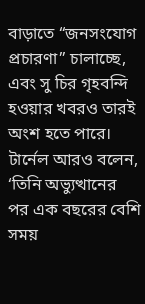বাড়াতে “জনসংযোগ প্রচারণা” চালাচ্ছে, এবং সু চির গৃহবন্দি হওয়ার খবরও তারই অংশ হতে পারে।
টার্নেল আরও বলেন, ‘তিনি অভ্যুত্থানের পর এক বছরের বেশি সময়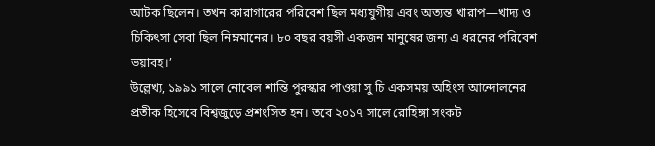আটক ছিলেন। তখন কারাগারের পরিবেশ ছিল মধ্যযুগীয় এবং অত্যন্ত খারাপ—খাদ্য ও চিকিৎসা সেবা ছিল নিম্নমানের। ৮০ বছর বয়সী একজন মানুষের জন্য এ ধরনের পরিবেশ ভয়াবহ।’
উল্লেখ্য, ১৯৯১ সালে নোবেল শান্তি পুরস্কার পাওয়া সু চি একসময় অহিংস আন্দোলনের প্রতীক হিসেবে বিশ্বজুড়ে প্রশংসিত হন। তবে ২০১৭ সালে রোহিঙ্গা সংকট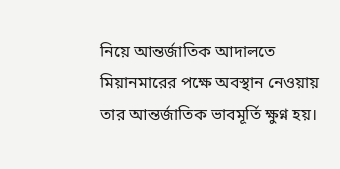নিয়ে আন্তর্জাতিক আদালতে মিয়ানমারের পক্ষে অবস্থান নেওয়ায় তার আন্তর্জাতিক ভাবমূর্তি ক্ষুণ্ন হয়।